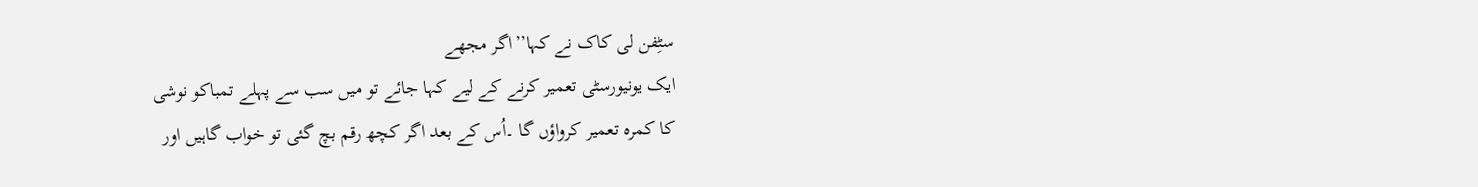سٹِفن لی کاک نے کہا’’اگر مجھے
ایک یونیورسٹی تعمیر کرنے کے لیے کہا جائے تو میں سب سے پہلے تمباکو نوشی
کا کمرہ تعمیر کرواؤں گا ۔اُس کے بعد اگر کچھ رقم بچ گئی تو خواب گاہیں اور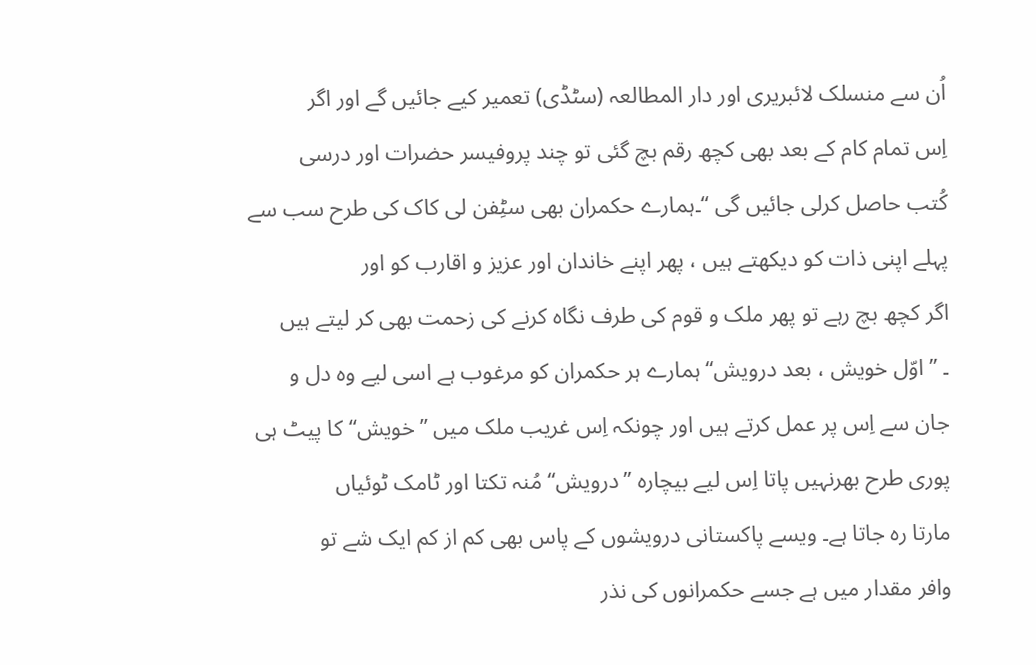اُن سے منسلک لائبریری اور دار المطالعہ (سٹڈی) تعمیر کیے جائیں گے اور اگر
اِس تمام کام کے بعد بھی کچھ رقم بچ گئی تو چند پروفیسر حضرات اور درسی
کُتب حاصل کرلی جائیں گی ‘‘۔ہمارے حکمران بھی سٹِفن لی کاک کی طرح سب سے
پہلے اپنی ذات کو دیکھتے ہیں ، پھر اپنے خاندان اور عزیز و اقارب کو اور
اگر کچھ بچ رہے تو پھر ملک و قوم کی طرف نگاہ کرنے کی زحمت بھی کر لیتے ہیں
۔ ’’اوّل خویش ، بعد درویش‘‘ ہمارے ہر حکمران کو مرغوب ہے اسی لیے وہ دل و
جان سے اِس پر عمل کرتے ہیں اور چونکہ اِس غریب ملک میں ’’خویش‘‘کا پیٹ ہی
پوری طرح بھرنہیں پاتا اِس لیے بیچارہ ’’درویش‘‘ مُنہ تکتا اور ٹامک ٹوئیاں
مارتا رہ جاتا ہے۔ ویسے پاکستانی درویشوں کے پاس بھی کم از کم ایک شے تو
وافر مقدار میں ہے جسے حکمرانوں کی نذر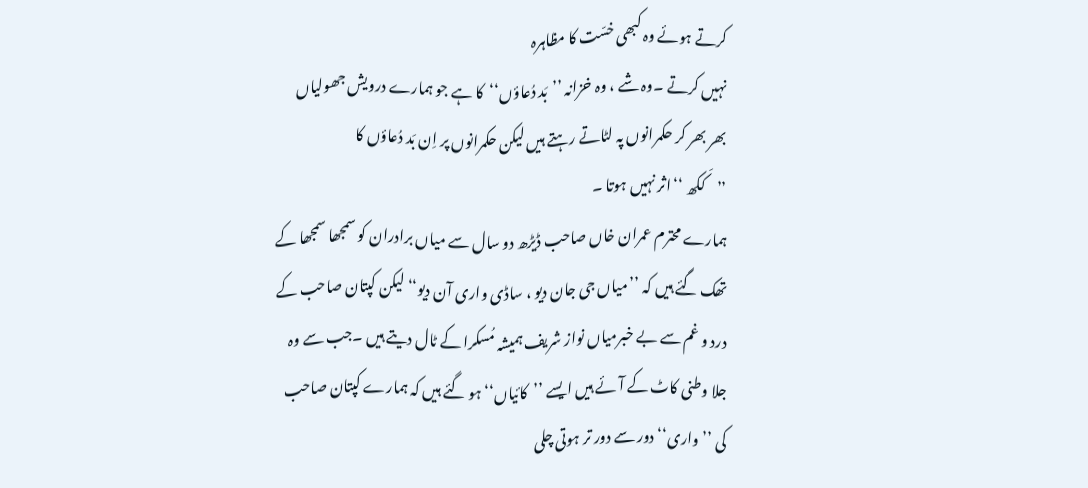کرتے ہوئے وہ کبھی خسّت کا مظاہرہ
نہیں کرتے ۔وہ شے ، وہ خزانہ ’’بَد دُعاؤں‘‘کا ہے جو ہمارے درویش جھولیاں
بھر بھر کر حکمرانوں پہ لٹاتے رہتے ہیں لیکن حکمرانوں پر اِن بَد دُعاؤں کا
’’کَکھ ‘‘اثر نہیں ہوتا ۔
ہمارے محترم عمران خاں صاحب ڈیڑھ دو سال سے میاں برادران کو سمجھا سمجھا کے
تھک گئے ہیں کہ ’’میاں جی جان دیو ، ساڈی واری آن دیو‘‘ لیکن کپتان صاحب کے
درد و غم سے بے خبرمیاں نواز شریف ہمیشہ مُسکرا کے ٹال دیتے ہیں ۔جب سے وہ
جلا وطنی کاٹ کے آئے ہیں ایسے ’’کائیاں‘‘ ہو گئے ہیں کہ ہمارے کپتان صاحب
کی ’’واری‘‘ دور سے دور تر ہوتی چلی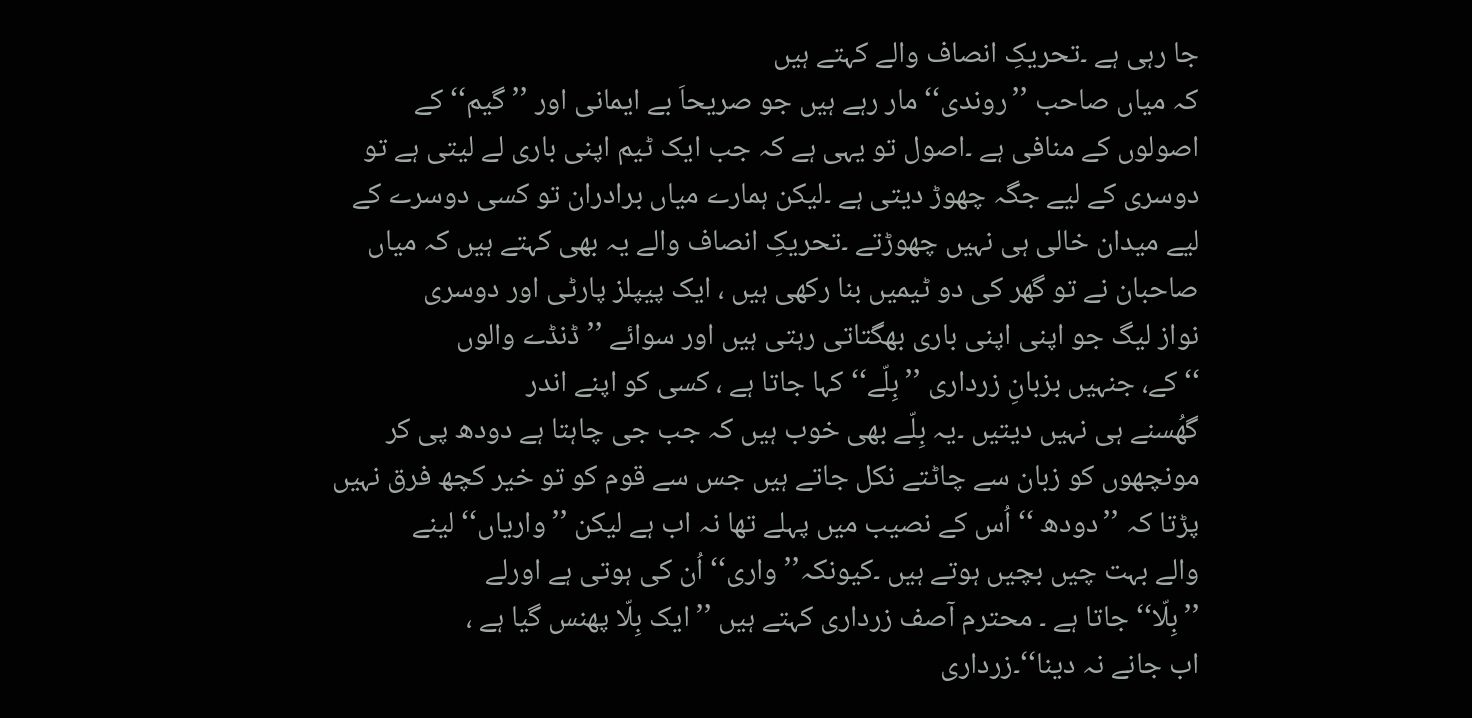جا رہی ہے ۔تحریکِ انصاف والے کہتے ہیں
کہ میاں صاحب ’’روندی‘‘ مار رہے ہیں جو صریحاَ بے ایمانی اور ’’گیم‘‘ کے
اصولوں کے منافی ہے ۔اصول تو یہی ہے کہ جب ایک ٹیم اپنی باری لے لیتی ہے تو
دوسری کے لیے جگہ چھوڑ دیتی ہے ۔لیکن ہمارے میاں برادران تو کسی دوسرے کے
لیے میدان خالی ہی نہیں چھوڑتے ۔تحریکِ انصاف والے یہ بھی کہتے ہیں کہ میاں
صاحبان نے تو گھر کی دو ٹیمیں بنا رکھی ہیں ، ایک پیپلز پارٹی اور دوسری
نواز لیگ جو اپنی اپنی باری بھگتاتی رہتی ہیں اور سوائے ’’ ڈنڈے والوں
‘‘کے، جنہیں بزبانِ زرداری ’’بِلّے‘‘ کہا جاتا ہے ، کسی کو اپنے اندر
گھُسنے ہی نہیں دیتیں ۔یہ بِلّے بھی خوب ہیں کہ جب جی چاہتا ہے دودھ پی کر
مونچھوں کو زبان سے چاٹتے نکل جاتے ہیں جس سے قوم کو تو خیر کچھ فرق نہیں
پڑتا کہ ’’دودھ ‘‘ اُس کے نصیب میں پہلے تھا نہ اب ہے لیکن ’’واریاں‘‘ لینے
والے بہت چیں بچیں ہوتے ہیں ۔کیونکہ’’ واری‘‘ اُن کی ہوتی ہے اورلے
’’بِلّا‘‘ جاتا ہے ۔ محترم آصف زرداری کہتے ہیں ’’ایک بِلّا پھنس گیا ہے ،
اب جانے نہ دینا‘‘۔زرداری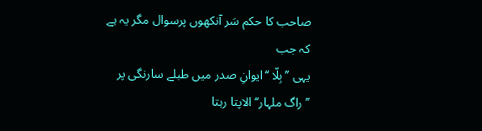صاحب کا حکم سَر آنکھوں پرسوال مگر یہ ہے کہ جب
یہی ’’بِلّا ‘‘ایوانِ صدر میں طبلے سارنگی پر ’’راگ ملہار‘‘ الاپتا رہتا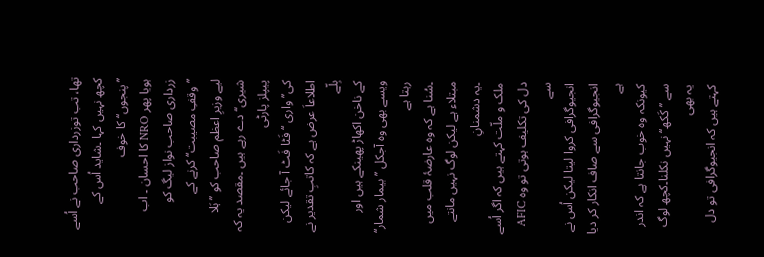تھا، تب توزرداری صاحب نے اُسے کچھ نہیں کہا ۔شاید اُس کے ’’پنجوں‘‘ کا خوف
ہویا پھر NRO کا احسان ۔ اب زرداری صاحب نواز لیگ کو ’’وقفِ مصیبت‘‘کرنے کے
لیے وزیرِ اعظم صاحب کو ’’ہَلا شیری‘‘ دے رہے ہیں ۔مقصد یہ کہ پیپلز پارٹی
کی’’واری ‘‘ فَٹا فَٹ آ جائے لیکن اطلاعاَ عرض ہے کہ کاتبِ تقدیر نے بِلّے
کے ناخن اکھاڑ پھینکے ہیں اور ویسے بھی وہ آجکل ’’بیمار شمار‘‘ رہتا ہے
۔سُنا ہے کہ وہ عارضۂ قلب میں مبتلاء ہے لیکن لوگ نہیں مانتے ۔یہ دشمنانِ
ملک و ملّت کہتے ہیں کہ اگر اُسے دل کی تکلیف ہوتی تو وہ AFIC سے
انجیوگرافی کروا لیتا لیکن اُس نے انجیوگرافی سے صاف انکار کر دیا ہے
کیونکہ وہ خوب جانتا ہے کہ اندر سے ’’کَکھ‘‘ نہیں نکلنا۔کچھ لوگ یہ بھی
کہتے ہیں کہ انجیوگرافی تو دل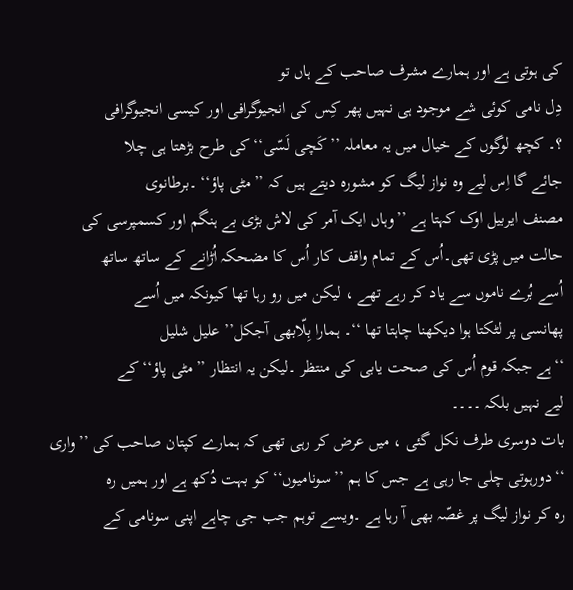کی ہوتی ہے اور ہمارے مشرف صاحب کے ہاں تو
دِل نامی کوئی شے موجود ہی نہیں پھر کِس کی انجیوگرافی اور کیسی انجیوگرافی
؟۔ کچھ لوگوں کے خیال میں یہ معاملہ ’’کَچی لَسّی‘‘ کی طرح بڑھتا ہی چلا
جائے گا اِس لیے وہ نواز لیگ کو مشورہ دیتے ہیں کہ ’’مٹی پاؤ‘‘ ۔برطانوی
مصنف ایربیل اوک کہتا ہے ’’وہاں ایک آمر کی لاش بڑی بے ہنگم اور کسمپرسی کی
حالت میں پڑی تھی۔اُس کے تمام واقف کار اُس کا مضحکہ اُڑانے کے ساتھ ساتھ
اُسے بُرے ناموں سے یاد کر رہے تھے ، لیکن میں رو رہا تھا کیونکہ میں اُسے
پھانسی پر لٹکتا ہوا دیکھنا چاہتا تھا ‘‘۔ ہمارا بِلّابھی آجکل’’ علیل شلیل
‘‘ہے جبکہ قوم اُس کی صحت یابی کی منتظر ۔لیکن یہ انتظار ’’مٹی پاؤ‘‘ کے
لیے نہیں بلکہ ۔۔۔۔
بات دوسری طرف نکل گئی ، میں عرض کر رہی تھی کہ ہمارے کپتان صاحب کی ’’واری
‘‘دورہوتی چلی جا رہی ہے جس کا ہم ’’سونامیوں‘‘ کو بہت دُکھ ہے اور ہمیں رہ
رہ کر نواز لیگ پر غصّہ بھی آ رہا ہے ۔ویسے توہم جب جی چاہے اپنی سونامی کے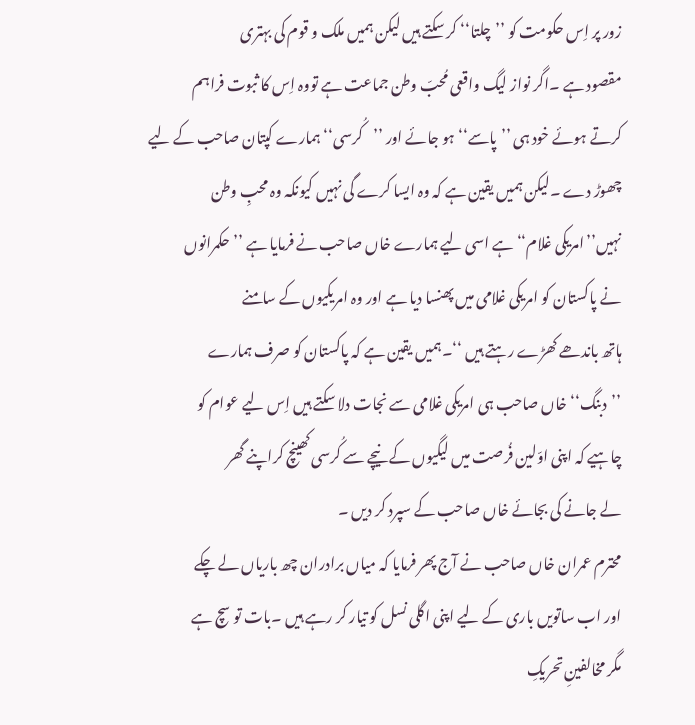زور پر اِس حکومت کو ’’چلتا‘‘ کر سکتے ہیں لیکن ہمیں ملک و قوم کی بہتری
مقصود ہے ۔اگر نواز لیگ واقعی مُحبّ وطن جماعت ہے تووہ اِس کا ثبوت فراہم
کرتے ہوئے خود ہی ’’پاسے‘‘ ہو جائے اور ’’کُرسی‘‘ ہمارے کپتان صاحب کے لیے
چھوڑ دے ۔لیکن ہمیں یقین ہے کہ وہ ایسا کرے گی نہیں کیونکہ وہ محبِ وطن
نہیں’’امریکی غلام‘‘ ہے اسی لیے ہمارے خاں صاحب نے فرمایا ہے ’’ حکمرانوں
نے پاکستان کو امریکی غلامی میں پھنسا دیا ہے اور وہ امریکیوں کے سامنے
ہاتھ باندھے کھڑے رہتے ہیں ‘‘۔ہمیں یقین ہے کہ پاکستان کو صرف ہمارے
’’دبنگ‘‘ خاں صاحب ہی امریکی غلامی سے نجات دلا سکتے ہیں اِس لیے عوام کو
چاہیے کہ اپنی اوّلین فُرصت میں لیگیوں کے نیچے سے کُرسی کھینچ کراپنے گھر
لے جانے کی بجائے خاں صاحب کے سپرد کر دیں ۔
محترم عمران خاں صاحب نے آج پھر فرمایا کہ میاں برادران چھ باریاں لے چکے
اور اب ساتویں باری کے لیے اپنی اگلی نسل کو تیار کر رہے ہیں ۔بات تو سچ ہے
مگر مخالفینِ تحریکِ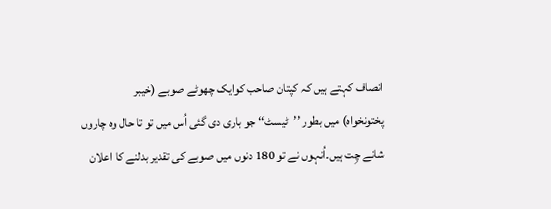انصاف کہتے ہیں کہ کپتان صاحب کوایک چھوٹے صوبے (خیبر
پختونخواہ) میں بطور ’’ٹیسٹ‘‘ جو باری دی گئی اُس میں تو تا حال وہ چاروں
شانے چِت ہیں۔اُنہوں نے تو 180 دنوں میں صوبے کی تقدیر بدلنے کا اعلان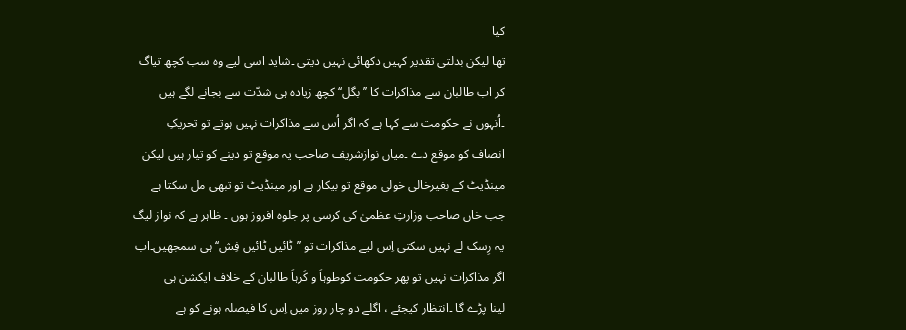کیا
تھا لیکن بدلتی تقدیر کہیں دکھائی نہیں دیتی ۔شاید اسی لیے وہ سب کچھ تیاگ
کر اب طالبان سے مذاکرات کا ’’بگل‘‘ کچھ زیادہ ہی شدّت سے بجانے لگے ہیں
۔اُنہوں نے حکومت سے کہا ہے کہ اگر اُس سے مذاکرات نہیں ہوتے تو تحریکِ
انصاف کو موقع دے ۔میاں نوازشریف صاحب یہ موقع تو دینے کو تیار ہیں لیکن
مینڈیٹ کے بغیرخالی خولی موقع تو بیکار ہے اور مینڈیٹ تو تبھی مل سکتا ہے
جب خاں صاحب وزارتِ عظمیٰ کی کرسی پر جلوہ افروز ہوں ۔ ظاہر ہے کہ نواز لیگ
یہ رِسک لے نہیں سکتی اِس لیے مذاکرات تو ’’ٹائیں ٹائیں فِش‘‘ ہی سمجھیں۔اب
اگر مذاکرات نہیں تو پھر حکومت کوطوہاَ و کَرہاَ طالبان کے خلاف ایکشن ہی
لینا پڑے گا ۔انتظار کیجئے ، اگلے دو چار روز میں اِس کا فیصلہ ہونے کو ہے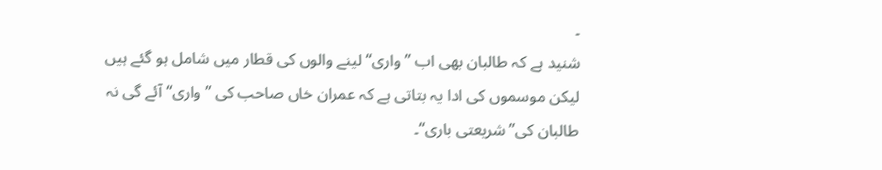۔
شنید ہے کہ طالبان بھی اب ’’واری‘‘ لینے والوں کی قطار میں شامل ہو گئے ہیں
لیکن موسموں کی ادا یہ بتاتی ہے کہ عمران خاں صاحب کی ’’واری‘‘ آئے گی نہ
طالبان کی’’شریعتی باری‘‘۔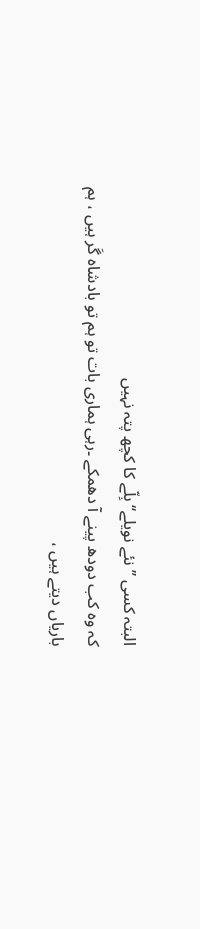البتہ کسی ’’نئے نویلے‘‘ بِلّے کا کچھ پتہ نہیں
کہ وہ کب دودھ پینے آ دھمکے ۔رہی ہماری بات تو ہم تو بادشاہ گَر ہیں ، ہم
باریاں دیتے ہیں ،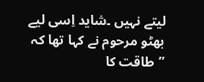لیتے نہیں ۔شاید اِسی لیے بھٹو مرحوم نے کہا تھا کہ
’’طاقت کا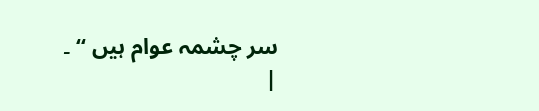سر چشمہ عوام ہیں ‘‘ ۔
|